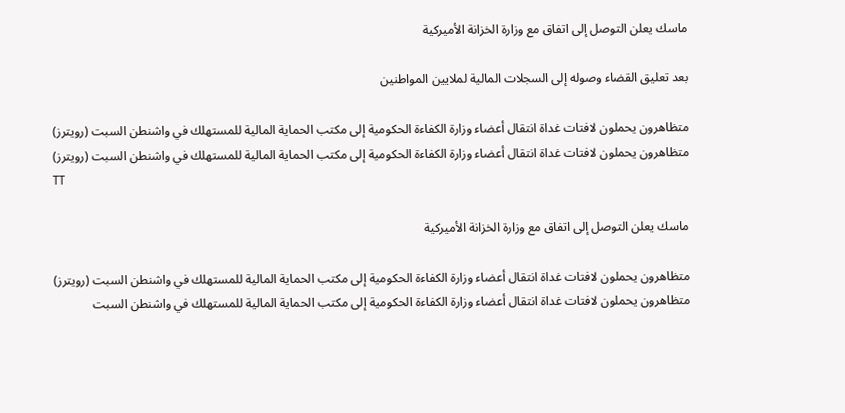ماسك يعلن التوصل إلى اتفاق مع وزارة الخزانة الأميركية

بعد تعليق القضاء وصوله إلى السجلات المالية لملايين المواطنين

متظاهرون يحملون لافتات غداة انتقال أعضاء وزارة الكفاءة الحكومية إلى مكتب الحماية المالية للمستهلك في واشنطن السبت (رويترز)
متظاهرون يحملون لافتات غداة انتقال أعضاء وزارة الكفاءة الحكومية إلى مكتب الحماية المالية للمستهلك في واشنطن السبت (رويترز)
TT

ماسك يعلن التوصل إلى اتفاق مع وزارة الخزانة الأميركية

متظاهرون يحملون لافتات غداة انتقال أعضاء وزارة الكفاءة الحكومية إلى مكتب الحماية المالية للمستهلك في واشنطن السبت (رويترز)
متظاهرون يحملون لافتات غداة انتقال أعضاء وزارة الكفاءة الحكومية إلى مكتب الحماية المالية للمستهلك في واشنطن السبت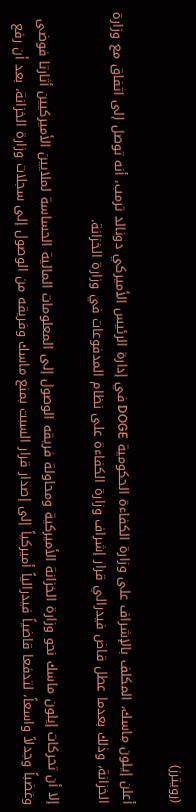(رويترز)

أعلن إيلون ماسك، المكلف بالإشراف على وزارة الكفاءة الحكومية DOGE في إدارة الرئيس الأميركي دونالد ترمب، أنه توصل إلى اتفاق مع وزارة الخزانة، وذلك بعدما عطل قاض فيدرالي قرار إشراف وزارة الكفاءة على نظام المدفوعات في وزارة الخزانة.

إلا أن تحركات إيلون ماسك نحو وزارة الخزانة الأميركية ومحاولة فريقه الوصول إلى المعلومات المالية الحساسة لملايين الأميركيين أثارتا فوضى وغضباً وجدلاً واسعاً، لتدفعا قاضياً فيدرالياً أميركياً إلى إصدار قرار السبت بمنع ماسك وفريقه من الوصول إلى سجلات وزارة الخزانة، بعد أن رفع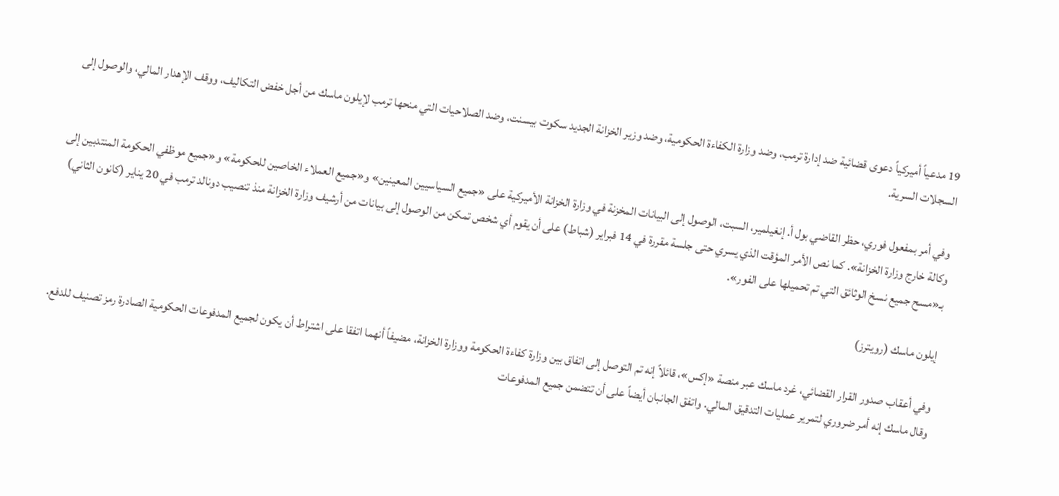19 مدعياً أميركياً دعوى قضائية ضد إدارة ترمب، وضد وزارة الكفاءة الحكومية، وضد وزير الخزانة الجديد سكوت بيسنت، وضد الصلاحيات التي منحها ترمب لإيلون ماسك من أجل خفض التكاليف، ووقف الإهدار المالي، والوصول إلى السجلات السرية.

وفي أمر بمفعول فوري، حظر القاضي بول أ. إنغيلمير، السبت، الوصول إلى البيانات المخزنة في وزارة الخزانة الأميركية على «جميع السياسيين المعينين» و«جميع العملاء الخاصين للحكومة» و«جميع موظفي الحكومة المنتدبين إلى وكالة خارج وزارة الخزانة». كما نص الأمر المؤقت الذي يسري حتى جلسة مقررة في 14 فبراير (شباط) على أن يقوم أي شخص تمكن من الوصول إلى بيانات من أرشيف وزارة الخزانة منذ تنصيب دونالد ترمب في 20 يناير (كانون الثاني) بـ«مسح جميع نسخ الوثائق التي تم تحميلها على الفور».

إيلون ماسك (رويترز)

وفي أعقاب صدور القرار القضائي، غرد ماسك عبر منصة «إكس»، قائلاً إنه تم التوصل إلى اتفاق بين وزارة كفاءة الحكومة ووزارة الخزانة، مضيفاً أنهما اتفقا على اشتراط أن يكون لجميع المدفوعات الحكومية الصادرة رمز تصنيف للدفع. وقال ماسك إنه أمر ضروري لتمرير عمليات التدقيق المالي. واتفق الجانبان أيضاً على أن تتضمن جميع المدفوعات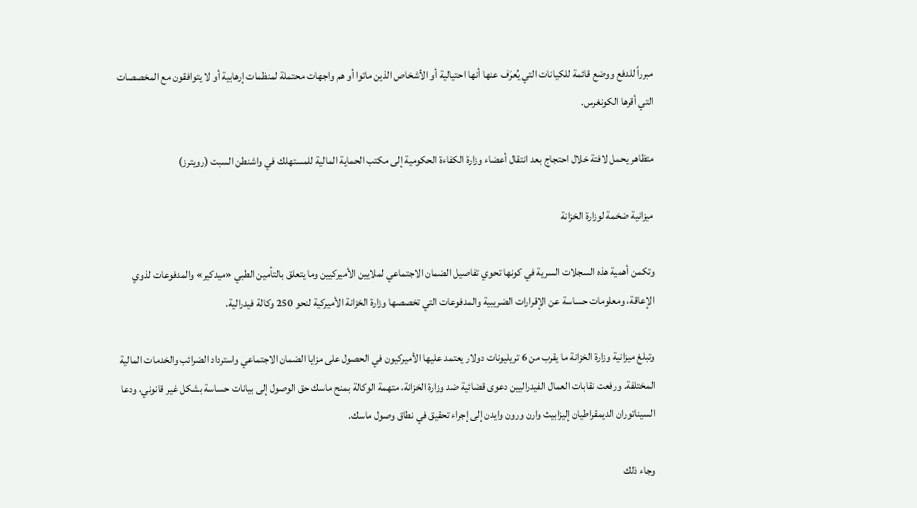مبرراً للدفع ووضع قائمة للكيانات التي يُعرَف عنها أنها احتيالية أو الأشخاص الذين ماتوا أو هم واجهات محتملة لمنظمات إرهابية أو لا يتوافقون مع المخصصات التي أقرها الكونغرس.

متظاهر يحمل لافتة خلال احتجاج بعد انتقال أعضاء وزارة الكفاءة الحكومية إلى مكتب الحماية المالية للمستهلك في واشنطن السبت (رويترز)

ميزانية ضخمة لوزارة الخزانة

وتكمن أهمية هذه السجلات السرية في كونها تحوي تفاصيل الضمان الاجتماعي لملايين الأميركيين وما يتعلق بالتأمين الطبي «ميدكير» والمدفوعات لذوي الإعاقة، ومعلومات حساسة عن الإقرارات الضريبية والمدفوعات التي تخصصها وزارة الخزانة الأميركية لنحو 250 وكالة فيدرالية.

وتبلغ ميزانية وزارة الخزانة ما يقرب من 6 تريليونات دولار يعتمد عليها الأميركيون في الحصول على مزايا الضمان الاجتماعي واسترداد الضرائب والخدمات المالية المختلفة. ورفعت نقابات العمال الفيدراليين دعوى قضائية ضد وزارة الخزانة، متهمة الوكالة بمنح ماسك حق الوصول إلى بيانات حساسة بشكل غير قانوني، ودعا السيناتوران الديمقراطيان إليزابيث وارن ورون وايدن إلى إجراء تحقيق في نطاق وصول ماسك.

وجاء ذلك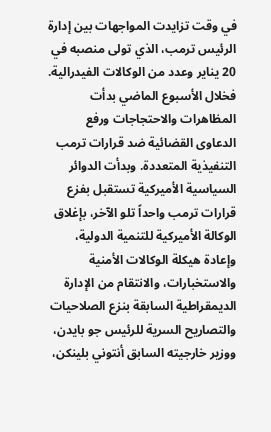في وقت تزايدت المواجهات بين إدارة الرئيس ترمب، الذي تولى منصبه في 20 يناير وعدد من الوكالات الفيدرالية. فخلال الأسبوع الماضي بدأت المظاهرات والاحتجاجات ورفع الدعاوى القضائية ضد قرارات ترمب التنفيذية المتعددة. وبدأت الدوائر السياسية الأميركية تستقبل بفزع قرارات ترمب واحداً تلو الآخر، بإغلاق الوكالة الأميركية للتنمية الدولية، وإعادة هيكلة الوكالات الأمنية والاستخبارات، والانتقام من الإدارة الديمقراطية السابقة بنزع الصلاحيات والتصاريح السرية للرئيس جو بايدن، ووزير خارجيته السابق أنتوني بلينكن،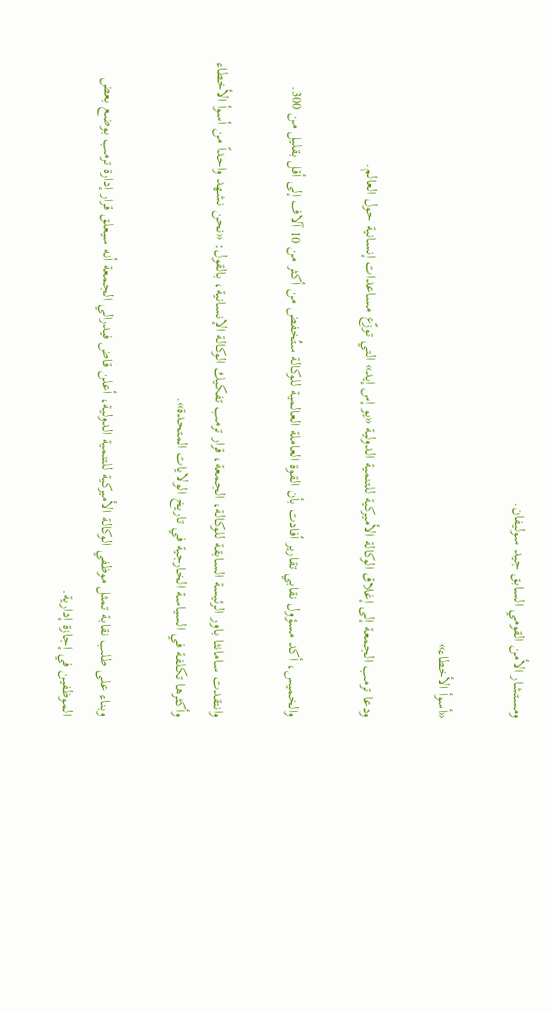ومستشار الأمن القومي السابق جيد سوليفان.

«أسوأ الأخطاء»

ودعا ترمب الجمعة إلى إغلاق الوكالة الأميركية للتنمية الدولية «يو إس إيد» التي توزّع مساعدات إنسانية حول العالم.

والخميس، أكد مسؤول نقابي تقارير أفادت بأن القوة العاملة العالمية للوكالة ستُخفض من أكثر من 10 آلاف إلى أقل بقليل من 300.

وانتقدت سامانثا باور الرئيسة السابقة للوكالة، الجمعة، قرار ترمب تفكيك الوكالة الإنسانية، بالقول: «نحن نشهد واحداً من أسوأ الأخطاء وأكثرها تكلفة في السياسة الخارجية في تاريخ الولايات المتحدة».

وبناء على طلب نقابة تمثل موظفي الوكالة الأميركية للتنمية الدولية، أعلن قاض فيدرالي الجمعة أنه سيعلق قرار إدارة ترمب بوضع بعض الموظفين في إجازة إدارية.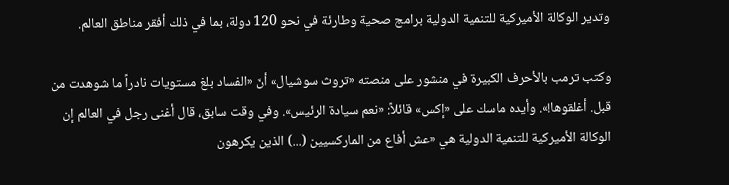وتدير الوكالة الأميركية للتنمية الدولية برامج صحية وطارئة في نحو 120 دولة، بما في ذلك أفقر مناطق العالم.

وكتب ترمب بالأحرف الكبيرة في منشور على منصته «تروث سوشيال» أنّ «الفساد بلغ مستويات نادراً ما شوهدت من قبل. أغلقوها!». وأيده ماسك على «إكس» قائلاً: «نعم سيادة الرئيس». وفي وقت سابق، قال أغنى رجل في العالم إن الوكالة الأميركية للتنمية الدولية هي «عش أفاع من الماركسيين (...) الذين يكرهون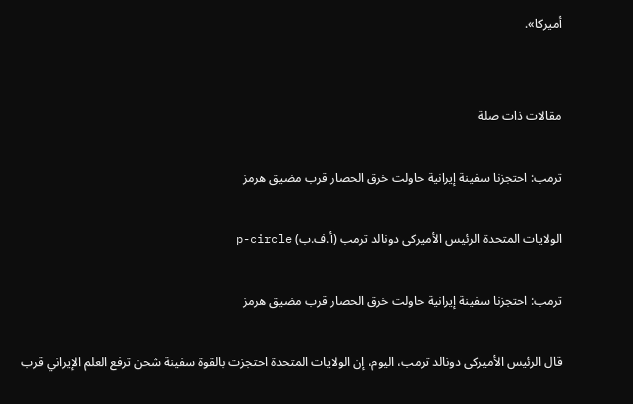أميركا».


مقالات ذات صلة

ترمب: احتجزنا سفينة إيرانية حاولت خرق الحصار قرب مضيق هرمز

الولايات المتحدة الرئيس الأميركى دونالد ترمب (أ.ف.ب) p-circle

ترمب: احتجزنا سفينة إيرانية حاولت خرق الحصار قرب مضيق هرمز

قال الرئيس الأميركى دونالد ترمب، اليوم، إن الولايات المتحدة احتجزت بالقوة سفينة شحن ترفع العلم الإيراني قرب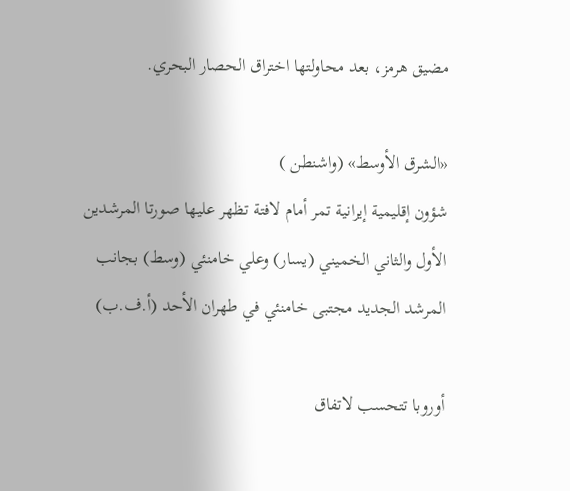مضيق هرمز، بعد محاولتها اختراق الحصار البحري.

«الشرق الأوسط» (واشنطن )
شؤون إقليمية إيرانية تمر أمام لافتة تظهر عليها صورتا المرشدين الأول والثاني الخميني (يسار) وعلي خامنئي (وسط) بجانب المرشد الجديد مجتبى خامنئي في طهران الأحد (أ.ف.ب)

أوروبا تتحسب لاتفاق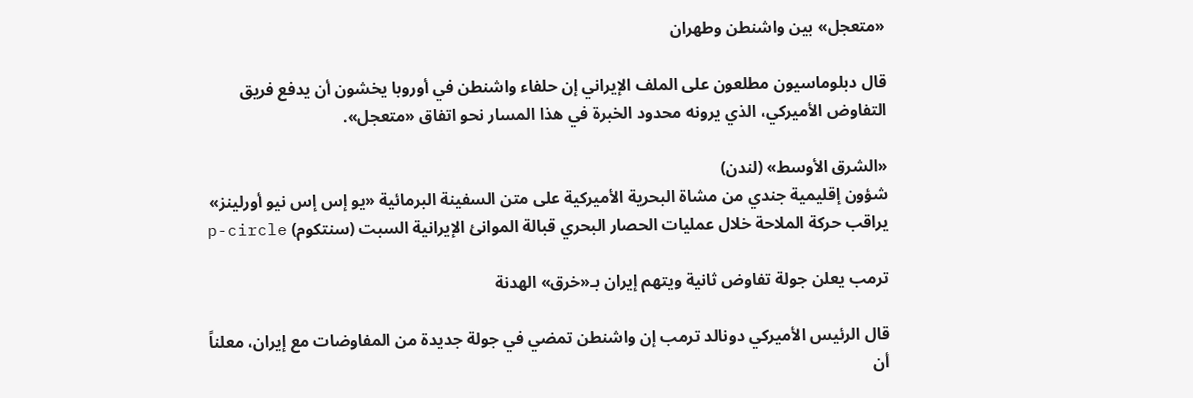«متعجل» بين واشنطن وطهران

قال دبلوماسيون مطلعون على الملف الإيراني إن حلفاء واشنطن في أوروبا يخشون أن يدفع فريق التفاوض الأميركي، الذي يرونه محدود الخبرة في هذا المسار نحو اتفاق «متعجل».

«الشرق الأوسط» (لندن)
شؤون إقليمية جندي من مشاة البحرية الأميركية على متن السفينة البرمائية «يو إس إس نيو أورلينز» يراقب حركة الملاحة خلال عمليات الحصار البحري قبالة الموانئ الإيرانية السبت (سنتكوم) p-circle

ترمب يعلن جولة تفاوض ثانية ويتهم إيران بـ«خرق» الهدنة

قال الرئيس الأميركي دونالد ترمب إن واشنطن تمضي في جولة جديدة من المفاوضات مع إيران، معلناً أن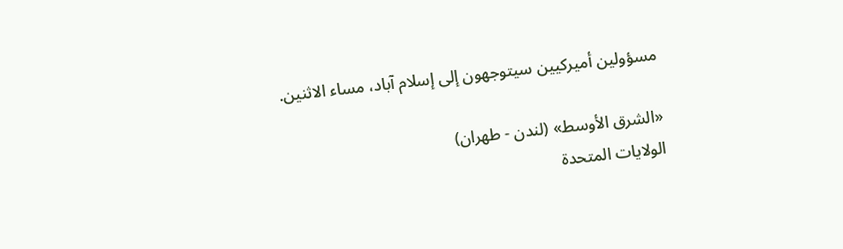مسؤولين أميركيين سيتوجهون إلى إسلام آباد، مساء الاثنين.

«الشرق الأوسط» (لندن - طهران)
الولايات المتحدة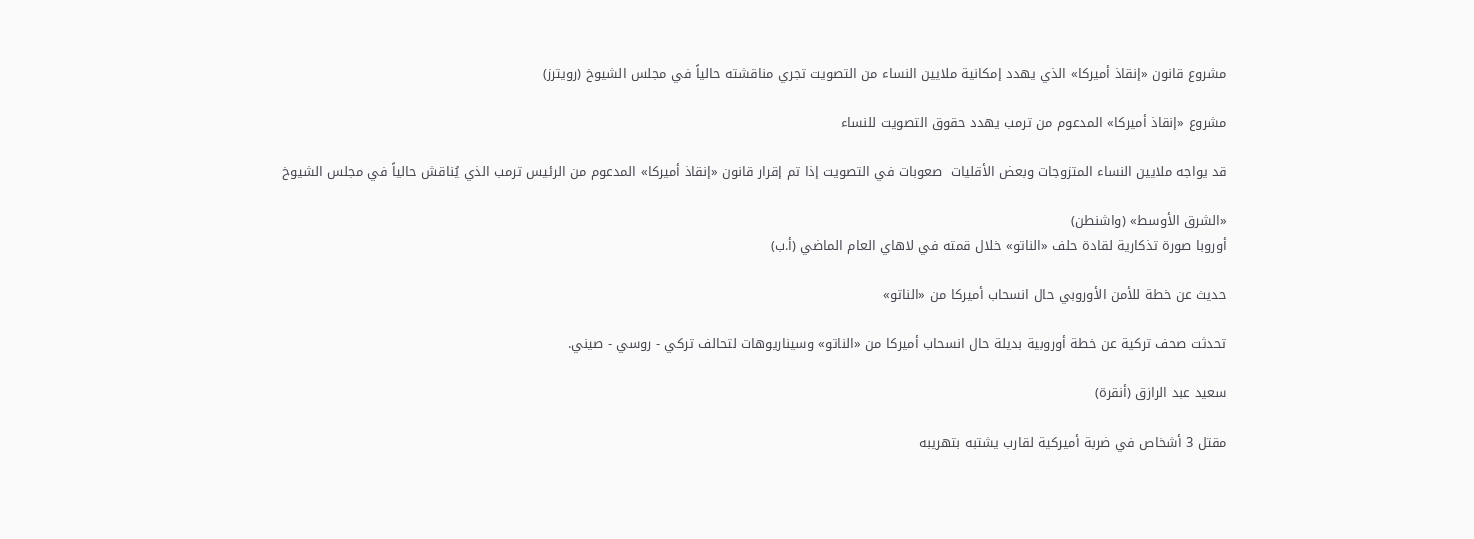مشروع قانون «إنقاذ أميركا» الذي يهدد إمكانية ملايين النساء من التصويت تجري مناقشته حالياً في مجلس الشيوخ (رويترز)

مشروع «إنقاذ أميركا» المدعوم من ترمب يهدد حقوق التصويت للنساء

قد يواجه ملايين النساء المتزوجات وبعض الأقليات  صعوبات في التصويت إذا تم إقرار قانون «إنقاذ أميركا» المدعوم من الرئيس ترمب الذي يُناقش حالياً في مجلس الشيوخ

«الشرق الأوسط» (واشنطن)
أوروبا صورة تذكارية لقادة حلف «الناتو» خلال قمته في لاهاي العام الماضي (أ.ب)

حديث عن خطة للأمن الأوروبي حال انسحاب أميركا من «الناتو»

تحدثت صحف تركية عن خطة أوروبية بديلة حال انسحاب أميركا من «الناتو» وسيناريوهات لتحالف تركي - روسي - صيني.

سعيد عبد الرازق (أنقرة)

مقتل 3 أشخاص في ضربة أميركية لقارب يشتبه بتهريبه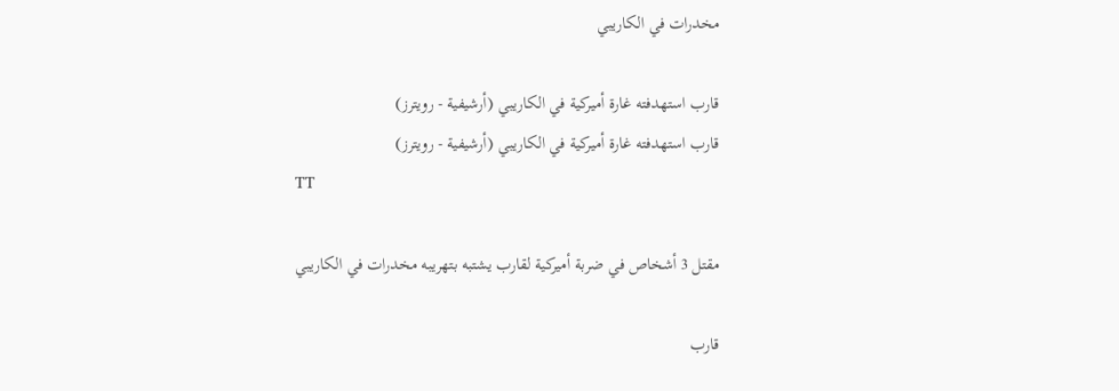مخدرات في الكاريبي

قارب استهدفته غارة أميركية في الكاريبي (أرشيفية - رويترز)
قارب استهدفته غارة أميركية في الكاريبي (أرشيفية - رويترز)
TT

مقتل 3 أشخاص في ضربة أميركية لقارب يشتبه بتهريبه مخدرات في الكاريبي

قارب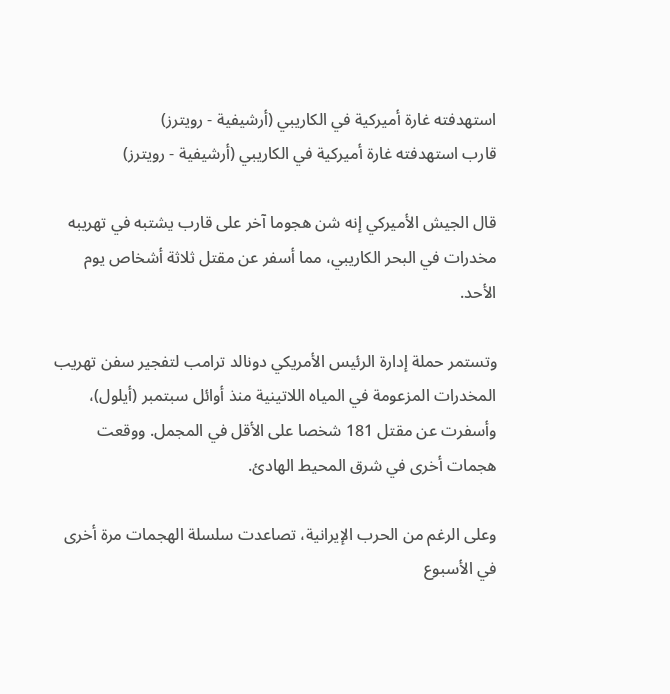استهدفته غارة أميركية في الكاريبي (أرشيفية - رويترز)
قارب استهدفته غارة أميركية في الكاريبي (أرشيفية - رويترز)

قال الجيش الأميركي إنه شن هجوما آخر على قارب يشتبه في تهريبه مخدرات في البحر الكاريبي، مما أسفر عن مقتل ثلاثة أشخاص يوم الأحد.

وتستمر حملة إدارة الرئيس الأمريكي دونالد ترامب لتفجير سفن تهريب المخدرات المزعومة في المياه اللاتينية منذ أوائل سبتمبر (أيلول)، وأسفرت عن مقتل 181 شخصا على الأقل في المجمل. ووقعت هجمات أخرى في شرق المحيط الهادئ.

وعلى الرغم من الحرب الإيرانية، تصاعدت سلسلة الهجمات مرة أخرى في الأسبوع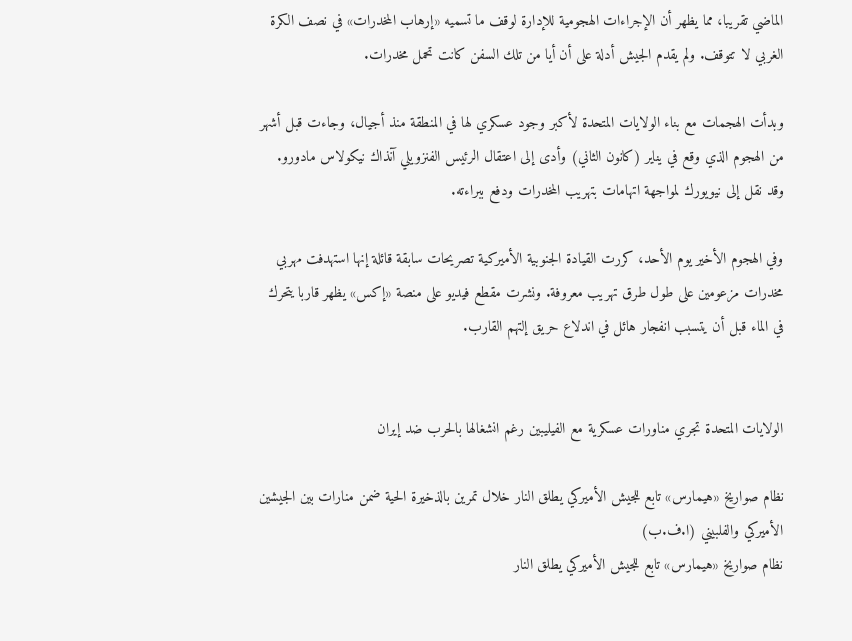الماضي تقريبا، مما يظهر أن الإجراءات الهجومية للإدارة لوقف ما تسميه «إرهاب المخدرات» في نصف الكرة الغربي لا تتوقف. ولم يقدم الجيش أدلة على أن أيا من تلك السفن كانت تحمل مخدرات.

وبدأت الهجمات مع بناء الولايات المتحدة لأكبر وجود عسكري لها في المنطقة منذ أجيال، وجاءت قبل أشهر من الهجوم الذي وقع في يناير (كانون الثاني) وأدى إلى اعتقال الرئيس الفنزويلي آنذاك نيكولاس مادورو. وقد نقل إلى نيويورك لمواجهة اتهامات بتهريب المخدرات ودفع ببراءته.

وفي الهجوم الأخير يوم الأحد، كررت القيادة الجنوبية الأميركية تصريحات سابقة قائلة إنها استهدفت مهربي مخدرات مزعومين على طول طرق تهريب معروفة. ونشرت مقطع فيديو على منصة «إكس» يظهر قاربا يتحرك في الماء قبل أن يتسبب انفجار هائل في اندلاع حريق إلتهم القارب.


الولايات المتحدة تجري مناورات عسكرية مع الفيليبين رغم انشغالها بالحرب ضد إيران

نظام صواريخ «هيمارس» تابع للجيش الأميركي يطلق النار خلال تمرين بالذخيرة الحية ضمن منارات بين الجيشين الأميركي والفلبيني (ا.ف.ب)
نظام صواريخ «هيمارس» تابع للجيش الأميركي يطلق النار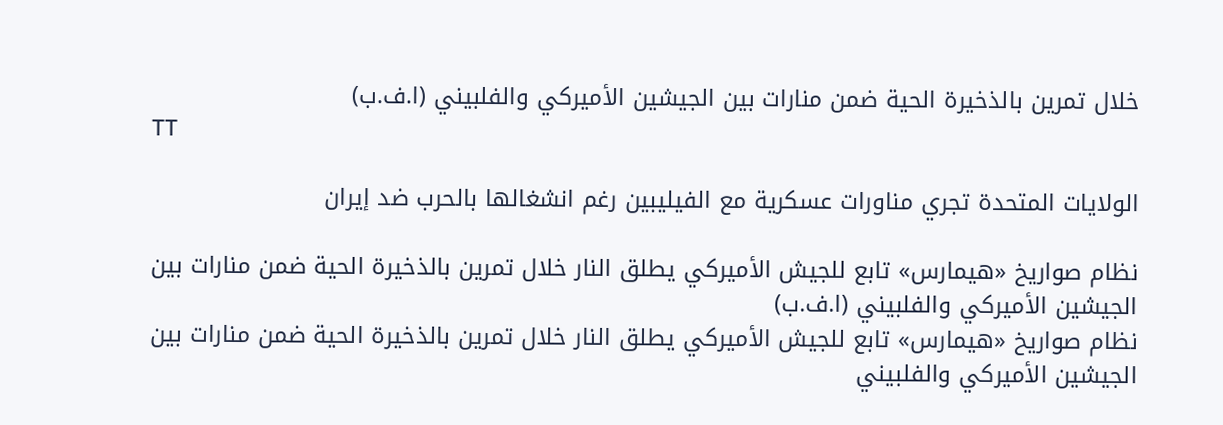خلال تمرين بالذخيرة الحية ضمن منارات بين الجيشين الأميركي والفلبيني (ا.ف.ب)
TT

الولايات المتحدة تجري مناورات عسكرية مع الفيليبين رغم انشغالها بالحرب ضد إيران

نظام صواريخ «هيمارس» تابع للجيش الأميركي يطلق النار خلال تمرين بالذخيرة الحية ضمن منارات بين الجيشين الأميركي والفلبيني (ا.ف.ب)
نظام صواريخ «هيمارس» تابع للجيش الأميركي يطلق النار خلال تمرين بالذخيرة الحية ضمن منارات بين الجيشين الأميركي والفلبيني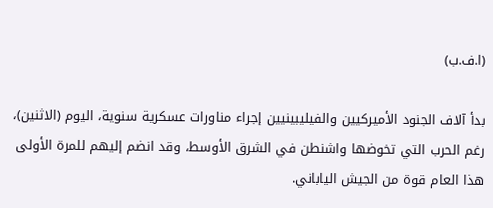(ا.ف.ب)

بدأ آلاف الجنود الأميركيين والفيليبينيين إجراء مناورات عسكرية سنوية، اليوم (الاثنين)، رغم الحرب التي تخوضها واشنطن في الشرق الأوسط، وقد انضم إليهم للمرة الأولى هذا العام قوة من الجيش الياباني.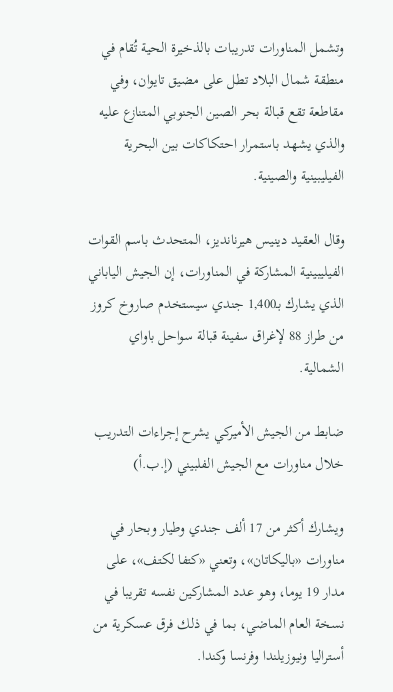وتشمل المناورات تدريبات بالذخيرة الحية تُقام في منطقة شمال البلاد تطل على مضيق تايوان، وفي مقاطعة تقع قبالة بحر الصين الجنوبي المتنازع عليه والذي يشهد باستمرار احتكاكات بين البحرية الفيليبينية والصينية.

وقال العقيد دينيس هيرنانديز، المتحدث باسم القوات الفيليبينية المشاركة في المناورات، إن الجيش الياباني الذي يشارك بـ1,400 جندي سيستخدم صاروخ كروز من طراز 88 لإغراق سفينة قبالة سواحل باواي الشمالية.

ضابط من الجيش الأميركي يشرح إجراءات التدريب خلال مناورات مع الجيش الفلبيني (إ.ب.أ)

ويشارك أكثر من 17 ألف جندي وطيار وبحار في مناورات «باليكاتان»، وتعني «كتفا لكتف»، على مدار 19 يوما، وهو عدد المشاركين نفسه تقريبا في نسخة العام الماضي، بما في ذلك فرق عسكرية من أستراليا ونيوزيلندا وفرنسا وكندا.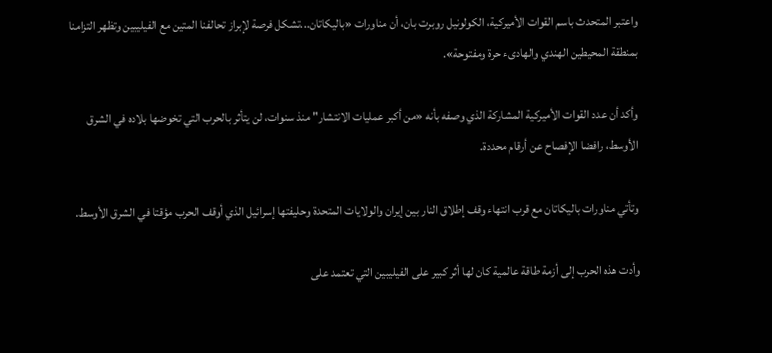واعتبر المتحدث باسم القوات الأميركية، الكولونيل روبرت بان، أن مناورات «باليكاتان...تشكل فرصة لإبراز تحالفنا المتين مع الفيليبين وتظهر التزامنا بمنطقة المحيطين الهندي والهادىء حرة ومفتوحة».

وأكد أن عدد القوات الأميركية المشاركة الذي وصفه بأنه «من أكبر عمليات الانتشار" منذ سنوات، لن يتأثر بالحرب التي تخوضها بلاده في الشرق الأوسط، رافضا الإفصاح عن أرقام محددة.

وتأتي مناورات باليكاتان مع قرب انتهاء وقف إطلاق النار بين إيران والولايات المتحدة وحليفتها إسرائيل الذي أوقف الحرب مؤقتا في الشرق الأوسط.

وأدت هذه الحرب إلى أزمة طاقة عالمية كان لها أثر كبير على الفيليبين التي تعتمد على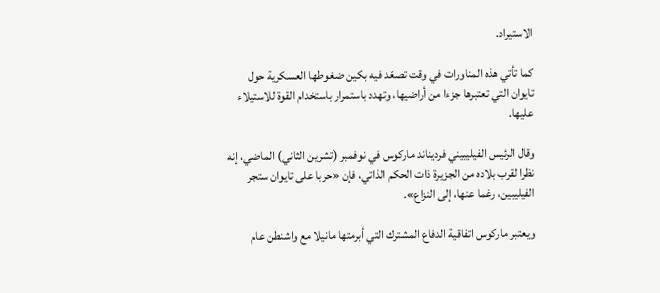الاستيراد.

كما تأتي هذه المناورات في وقت تصعّد فيه بكين ضغوطها العسكرية حول تايوان التي تعتبرها جزءا من أراضيها، وتهدد باستمرار باستخدام القوة للاستيلاء عليها.

وقال الرئيس الفيليبيني فرديناند ماركوس في نوفمبر (تشرين الثاني) الماضي، إنه نظرا لقرب بلاده من الجزيرة ذات الحكم الذاتي، فإن «حربا على تايوان ستجر الفيليبين، رغما عنها، إلى النزاع».

ويعتبر ماركوس اتفاقية الدفاع المشترك التي أبرمتها مانيلا مع واشنطن عام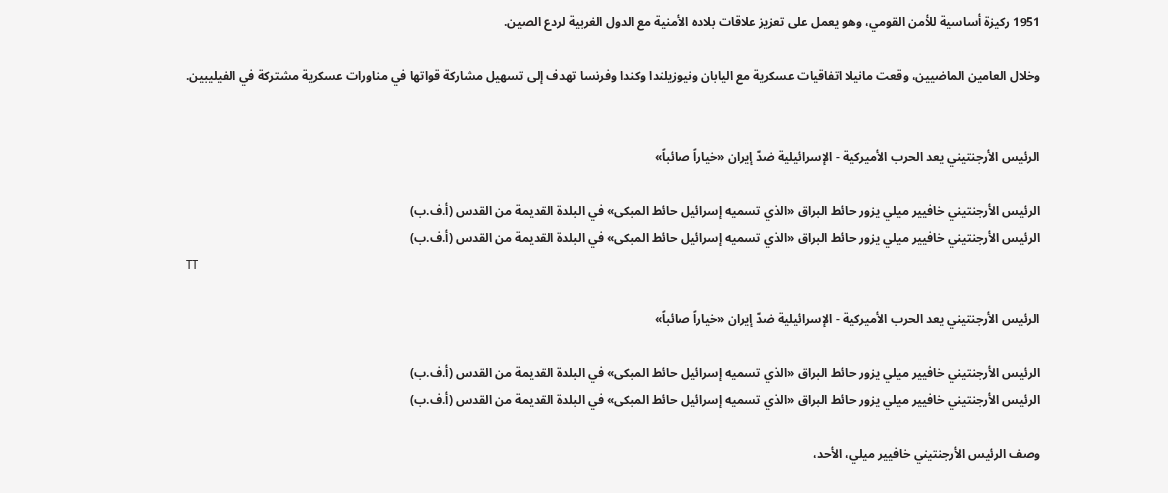1951 ركيزة أساسية للأمن القومي، وهو يعمل على تعزيز علاقات بلاده الأمنية مع الدول الغربية لردع الصين.

وخلال العامين الماضيين، وقعت مانيلا اتفاقيات عسكرية مع اليابان ونيوزيلندا وكندا وفرنسا تهدف إلى تسهيل مشاركة قواتها في مناورات عسكرية مشتركة في الفيليبين.


الرئيس الأرجنتيني يعد الحرب الأميركية - الإسرائيلية ضدّ إيران «خياراً صائباً»

الرئيس الأرجنتيني خافيير ميلي يزور حائط البراق «الذي تسميه إسرائيل حائط المبكى» في البلدة القديمة من القدس (أ.ف.ب)
الرئيس الأرجنتيني خافيير ميلي يزور حائط البراق «الذي تسميه إسرائيل حائط المبكى» في البلدة القديمة من القدس (أ.ف.ب)
TT

الرئيس الأرجنتيني يعد الحرب الأميركية - الإسرائيلية ضدّ إيران «خياراً صائباً»

الرئيس الأرجنتيني خافيير ميلي يزور حائط البراق «الذي تسميه إسرائيل حائط المبكى» في البلدة القديمة من القدس (أ.ف.ب)
الرئيس الأرجنتيني خافيير ميلي يزور حائط البراق «الذي تسميه إسرائيل حائط المبكى» في البلدة القديمة من القدس (أ.ف.ب)

وصف الرئيس الأرجنتيني خافيير ميلي، الأحد،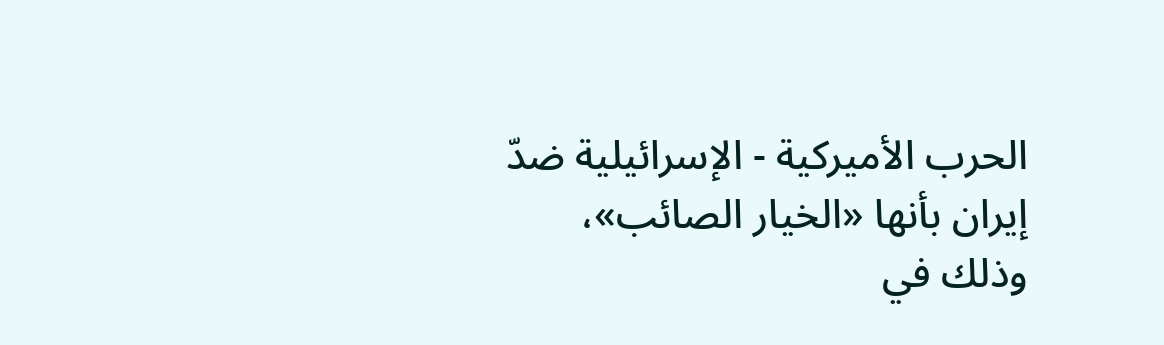الحرب الأميركية - الإسرائيلية ضدّ إيران بأنها «الخيار الصائب»، وذلك في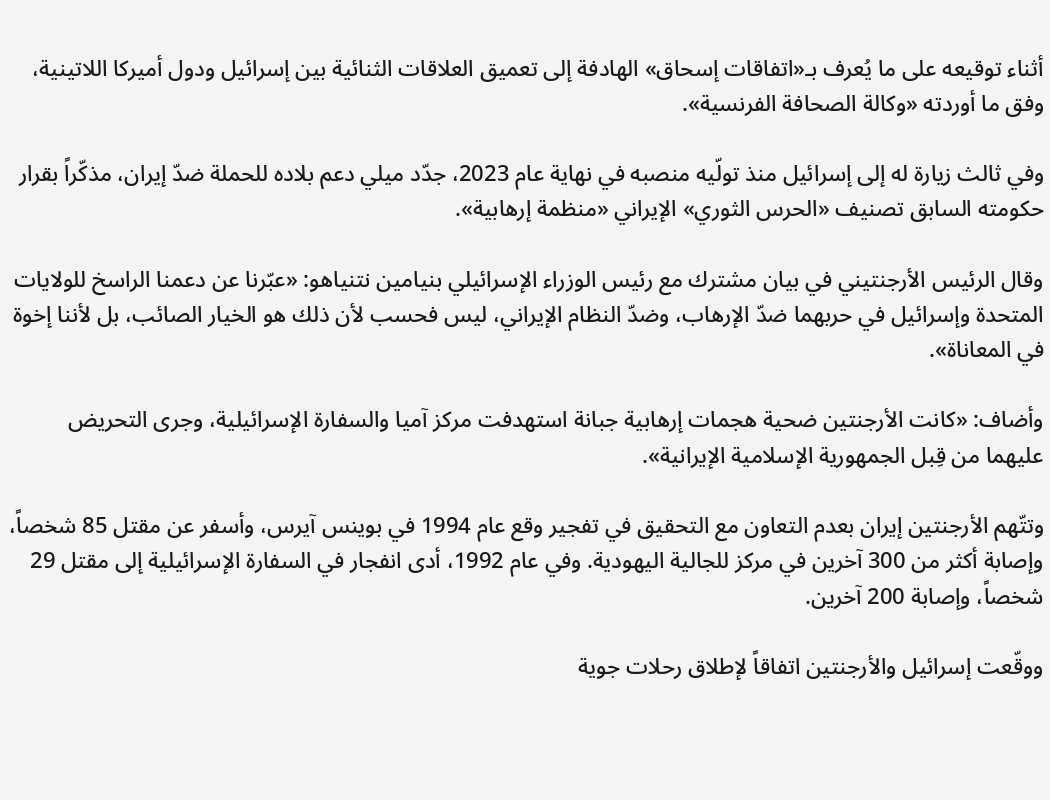أثناء توقيعه على ما يُعرف بـ«اتفاقات إسحاق» الهادفة إلى تعميق العلاقات الثنائية بين إسرائيل ودول أميركا اللاتينية، وفق ما أوردته «وكالة الصحافة الفرنسية».

وفي ثالث زيارة له إلى إسرائيل منذ تولّيه منصبه في نهاية عام 2023، جدّد ميلي دعم بلاده للحملة ضدّ إيران، مذكّراً بقرار حكومته السابق تصنيف «الحرس الثوري» الإيراني «منظمة إرهابية».

وقال الرئيس الأرجنتيني في بيان مشترك مع رئيس الوزراء الإسرائيلي بنيامين نتنياهو: «عبّرنا عن دعمنا الراسخ للولايات المتحدة وإسرائيل في حربهما ضدّ الإرهاب، وضدّ النظام الإيراني، ليس فحسب لأن ذلك هو الخيار الصائب، بل لأننا إخوة في المعاناة».

وأضاف: «كانت الأرجنتين ضحية هجمات إرهابية جبانة استهدفت مركز آميا والسفارة الإسرائيلية، وجرى التحريض عليهما من قِبل الجمهورية الإسلامية الإيرانية».

وتتّهم الأرجنتين إيران بعدم التعاون مع التحقيق في تفجير وقع عام 1994 في بوينس آيرس، وأسفر عن مقتل 85 شخصاً، وإصابة أكثر من 300 آخرين في مركز للجالية اليهودية. وفي عام 1992، أدى انفجار في السفارة الإسرائيلية إلى مقتل 29 شخصاً، وإصابة 200 آخرين.

ووقّعت إسرائيل والأرجنتين اتفاقاً لإطلاق رحلات جوية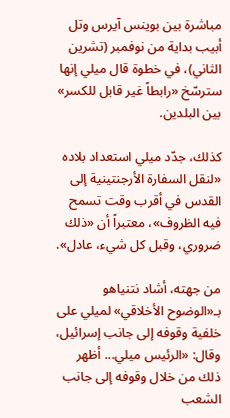مباشرة بين بوينس آيرس وتل أبيب بداية من نوفمبر (تشرين الثاني)، في خطوة قال ميلي إنها سترسّخ «رابطاً غير قابل للكسر» بين البلدين.

كذلك، جدّد ميلي استعداد بلاده «لنقل السفارة الأرجنتينية إلى القدس في أقرب وقت تسمح فيه الظروف»، معتبراً أن «ذلك ضروري، وقبل كل شيء، عادل».

من جهته، أشاد نتنياهو بـ«الوضوح الأخلاقي» لميلي على خلفية وقوفه إلى جانب إسرائيل، وقال: «الرئيس ميلي... أظهر ذلك من خلال وقوفه إلى جانب الشعب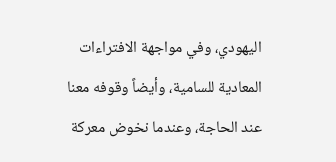اليهودي، وفي مواجهة الافتراءات المعادية للسامية، وأيضاً وقوفه معنا عند الحاجة، وعندما نخوض معركة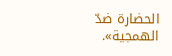الحضارة ضدّ الهمجية».